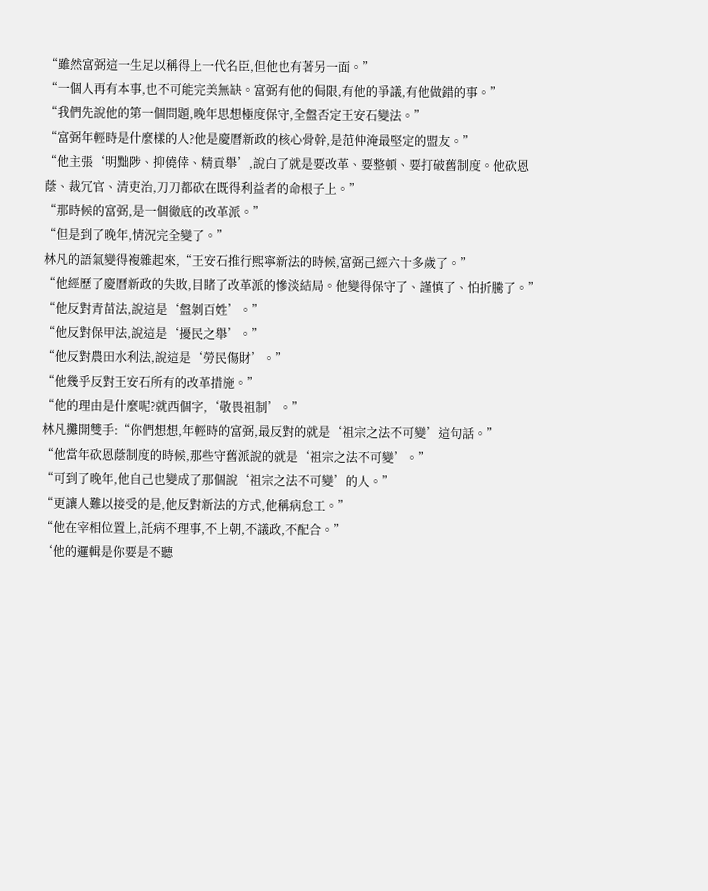“雖然富弼這一生足以稱得上一代名臣,但他也有著另一面。”
“一個人再有本事,也不可能完美無缺。富弼有他的侷限,有他的爭議,有他做錯的事。”
“我們先說他的第一個問題,晚年思想極度保守,全盤否定王安石變法。”
“富弼年輕時是什麼樣的人?他是慶曆新政的核心骨幹,是范仲淹最堅定的盟友。”
“他主張‘明黜陟、抑僥倖、精貢舉’,說白了就是要改革、要整頓、要打破舊制度。他砍恩蔭、裁冗官、清吏治,刀刀都砍在既得利益者的命根子上。”
“那時候的富弼,是一個徹底的改革派。”
“但是到了晚年,情況完全變了。”
林凡的語氣變得複雜起來,“王安石推行熙寧新法的時候,富弼己經六十多歲了。”
“他經歷了慶曆新政的失敗,目睹了改革派的慘淡結局。他變得保守了、謹慎了、怕折騰了。”
“他反對青苗法,說這是‘盤剝百姓’。”
“他反對保甲法,說這是‘擾民之舉’。”
“他反對農田水利法,說這是‘勞民傷財’。”
“他幾乎反對王安石所有的改革措施。”
“他的理由是什麼呢?就西個字,‘敬畏祖制’。”
林凡攤開雙手:“你們想想,年輕時的富弼,最反對的就是‘祖宗之法不可變’這句話。”
“他當年砍恩蔭制度的時候,那些守舊派說的就是‘祖宗之法不可變’。”
“可到了晚年,他自己也變成了那個說‘祖宗之法不可變’的人。”
“更讓人難以接受的是,他反對新法的方式,他稱病怠工。”
“他在宰相位置上,託病不理事,不上朝,不議政,不配合。”
‘他的邏輯是你要是不聽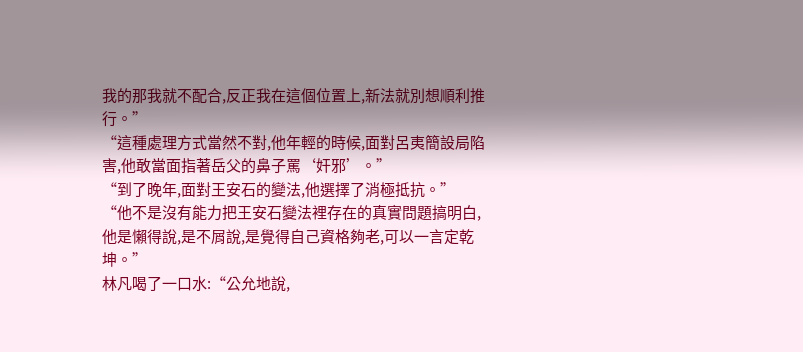我的那我就不配合,反正我在這個位置上,新法就別想順利推行。”
“這種處理方式當然不對,他年輕的時候,面對呂夷簡設局陷害,他敢當面指著岳父的鼻子罵‘奸邪’。”
“到了晚年,面對王安石的變法,他選擇了消極抵抗。”
“他不是沒有能力把王安石變法裡存在的真實問題搞明白,他是懶得說,是不屑說,是覺得自己資格夠老,可以一言定乾坤。”
林凡喝了一口水:“公允地說,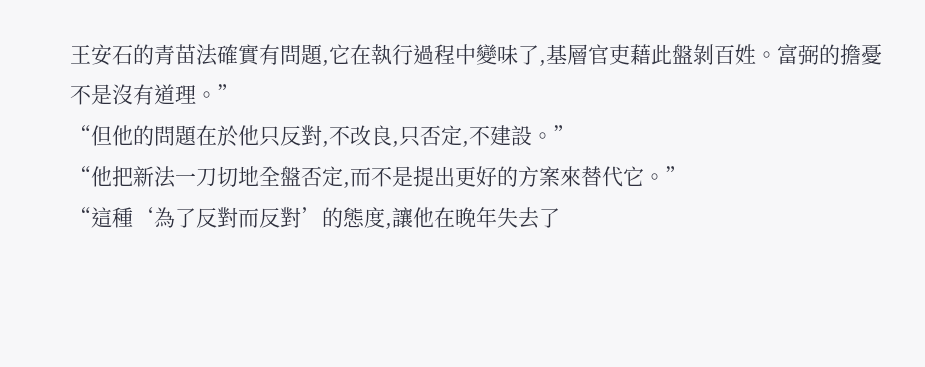王安石的青苗法確實有問題,它在執行過程中變味了,基層官吏藉此盤剝百姓。富弼的擔憂不是沒有道理。”
“但他的問題在於他只反對,不改良,只否定,不建設。”
“他把新法一刀切地全盤否定,而不是提出更好的方案來替代它。”
“這種‘為了反對而反對’的態度,讓他在晚年失去了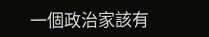一個政治家該有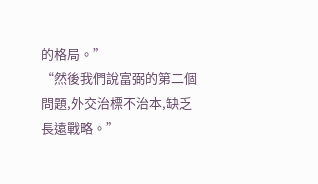的格局。”
“然後我們說富弼的第二個問題,外交治標不治本,缺乏長遠戰略。”